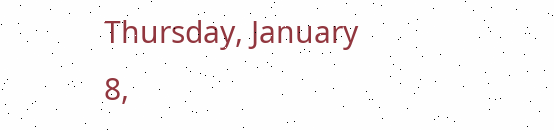Thursday, January 8,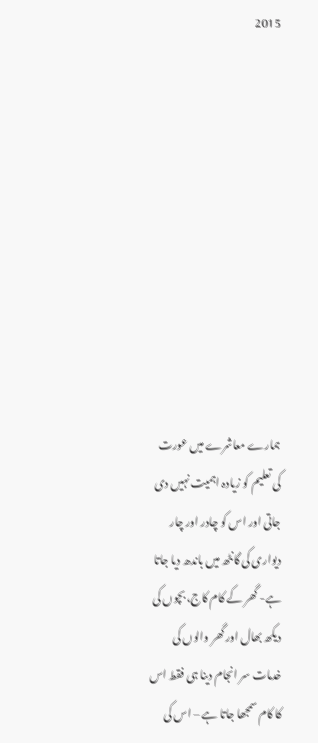2015










ہمارے معاشرے میں عورت کی تعلیم کو زیادہ اہمیت نہیں دی  جاتی اور اس کو چادر اور چار دیواری کی گانٹھ میں باندھ دیا جاتا ہے- گھر کے کام کاج، بچوں کی دیکھ بھال اور گھر والوں کی خدمات سر انجام دینا ہی فقط اس کا کام سمجھا جاتا ہے – اس کی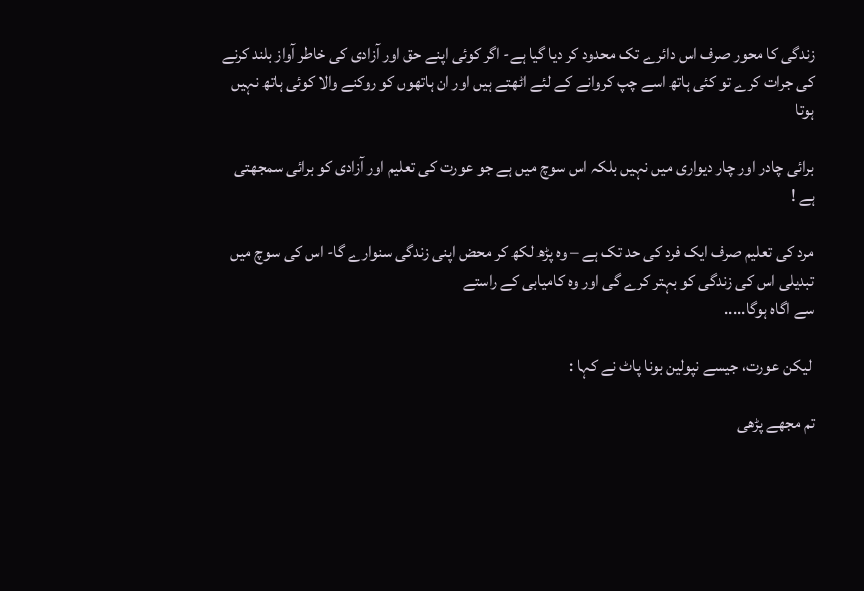زندگی کا محور صرف اس دائرے تک محدود کر دیا گیا ہے- اگر کوئی اپنے حق اور آزادی کی خاطر آواز بلند کرنے کی جرات کرے تو کئی ہاتھ اسے چپ کروانے کے لئے اٹھتے ہیں اور ان ہاتھوں کو روکنے والا کوئی ہاتھ نہیں ہوتا

برائی چادر اور چار دیواری میں نہیں بلکہ اس سوچ میں ہے جو عورت کی تعلیم اور آزادی کو برائی سمجھتی ہے !

مرد کی تعلیم صرف ایک فرد کی حد تک ہے – وہ پڑھ لکھ کر محض اپنی زندگی سنوارے گا- اس کی سوچ میں تبدیلی اس کی زندگی کو بہتر کرے گی اور وہ کامیابی کے راستے
سے اگاہ ہوگا.....

 لیکن عورت، جیسے نپولین بونا پاٹ نے کہا :

تم مجھے پڑھی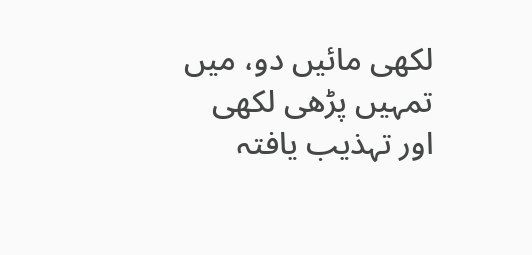لکھی مائیں دو، میں تمہیں پڑھی لکھی اور تہذیب یافتہ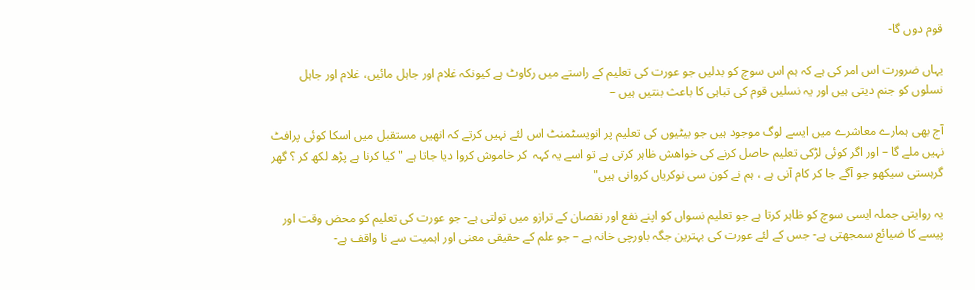قوم دوں گا-

یہاں ضرورت اس امر کی ہے کہ ہم اس سوچ کو بدلیں جو عورت کی تعلیم کے راستے میں رکاوٹ ہے کیونکہ غلام اور جاہل مائیں، غلام اور جاہل نسلوں کو جنم دیتی ہیں اور یہ نسلیں قوم کی تباہی کا باعث بنتیں ہیں –

آج بھی ہمارے معاشرے میں ایسے لوگ موجود ہیں جو بیٹیوں کی تعلیم پر انویسٹمنٹ اس لئے نہیں کرتے کہ انھیں مستقبل میں اسکا کوئی پرافٹ نہیں ملے گا – اور اگر کوئی لڑکی تعلیم حاصل کرنے کی خواھش ظاہر کرتی ہے تو اسے یہ کہہ  کر خاموش کروا دیا جاتا ہے " کیا کرنا ہے پڑھ لکھ کر ؟ گھر گرہستی سیکھو جو آگے جا کر کام آنی ہے ، ہم نے کون سی نوکریاں کروانی ہیں"

یہ روایتی جملہ ایسی سوچ کو ظاہر کرتا ہے جو تعلیم نسواں کو اپنے نفع اور نقصان کے ترازو میں تولتی ہے- جو عورت کی تعلیم کو محض وقت اور پیسے کا ضیائع سمجھتی ہے- جس کے لئے عورت کی بہترین جگہ باورچی خانہ ہے – جو علم کے حقیقی معنی اور اہمیت سے نا واقف ہے-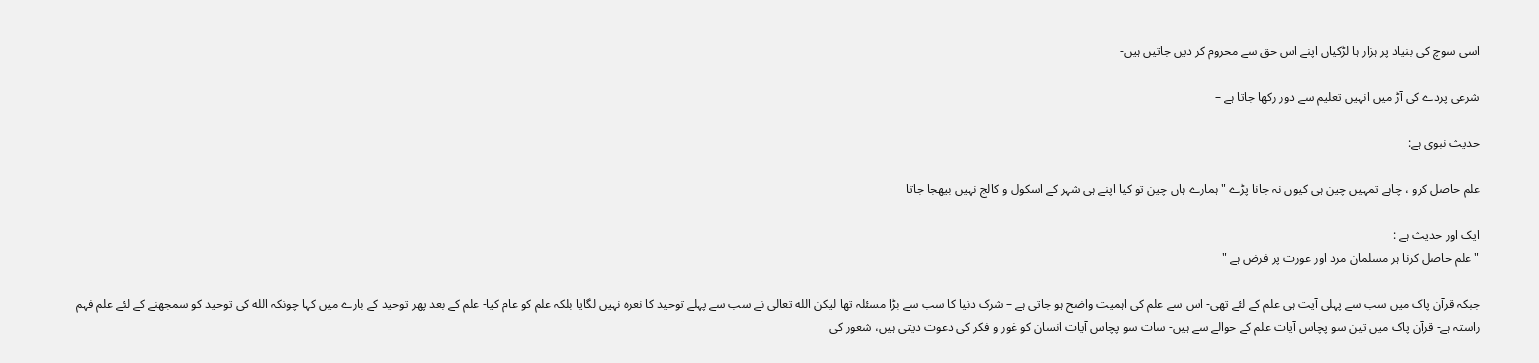اسی سوچ کی بنیاد پر ہزار ہا لڑکیاں اپنے اس حق سے محروم کر دیں جاتیں ہیں-

شرعی پردے کی آڑ میں انہیں تعلیم سے دور رکھا جاتا ہے –

حدیث نبوی ہے:

علم حاصل کرو ، چاہے تمہیں چین ہی کیوں نہ جانا پڑے " ہمارے ہاں چین تو کیا اپنے ہی شہر کے اسکول و کالج نہیں بیھجا جاتا

ایک اور حدیث ہے :
"علم حاصل کرنا ہر مسلمان مرد اور عورت پر فرض ہے "

جبکہ قرآن پاک میں سب سے پہلی آیت ہی علم کے لئے تھی- اس سے علم کی اہمیت واضح ہو جاتی ہے – شرک دنیا کا سب سے بڑا مسئلہ تھا لیکن الله تعالی نے سب سے پہلے توحید کا نعرہ نہیں لگایا بلکہ علم کو عام کیا- علم کے بعد پھر توحید کے بارے میں کہا چونکہ الله کی توحید کو سمجھنے کے لئے علم فہم راستہ ہے- قرآن پاک میں تین سو پچاس آیات علم کے حوالے سے ہیں- سات سو پچاس آیات انسان کو غور و فکر کی دعوت دیتی ہیں، شعور کی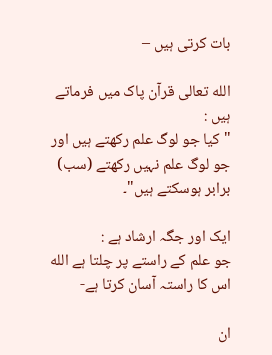بات کرتی ہیں –

الله تعالی قرآن پاک میں فرماتے ہیں :
"کیا جو لوگ علم رکھتے ہیں اور جو لوگ علم نہیں رکھتے (سب) برابر ہوسکتے ہیں"۔

ایک اور جگہ ارشاد ہے :
جو علم کے راستے پر چلتا ہے الله اس کا راستہ آسان کرتا ہے-

ان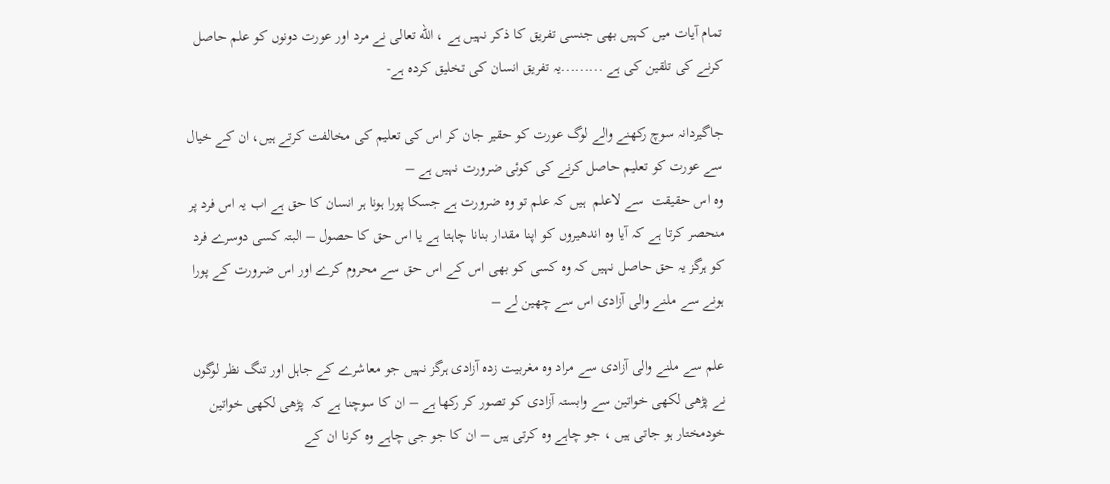تمام آیات میں کہیں بھی جنسی تفریق کا ذکر نہیں ہے ، الله تعالی نے مرد اور عورت دونوں کو علم حاصل کرنے کی تلقین کی ہے .........یہ تفریق انسان کی تخلیق کردہ ہے-

جاگیردانہ سوچ رکھنے والے لوگ عورت کو حقیر جان کر اس کی تعلیم کی مخالفت کرتے ہیں، ان کے خیال سے عورت کو تعلیم حاصل کرنے کی کوئی ضرورت نہیں ہے –
وہ اس حقیقت  سے لاعلم  ہیں کہ علم تو وہ ضرورت ہے جسکا پورا ہونا ہر انسان کا حق ہے اب یہ اس فرد پر منحصر کرتا ہے کہ آیا وہ اندھیروں کو اپنا مقدار بنانا چاہتا ہے یا اس حق کا حصول – البتہ کسی دوسرے فرد کو ہرگز یہ حق حاصل نہیں کہ وہ کسی کو بھی اس کے اس حق سے محروم کرے اور اس ضرورت کے پورا ہونے سے ملنے والی آزادی اس سے چھین لے –

علم سے ملنے والی آزادی سے مراد وہ مغربیت زدہ آزادی ہرگز نہیں جو معاشرے کے جاہل اور تنگ نظر لوگوں نے پڑھی لکھی خواتین سے وابستہ آزادی کو تصور کر رکھا ہے – ان کا سوچنا ہے کہ  پڑھی لکھی خواتین خودمختار ہو جاتی ہیں ، جو چاہے وہ کرتی ہیں – ان کا جو جی چاہے وہ کرنا ان کے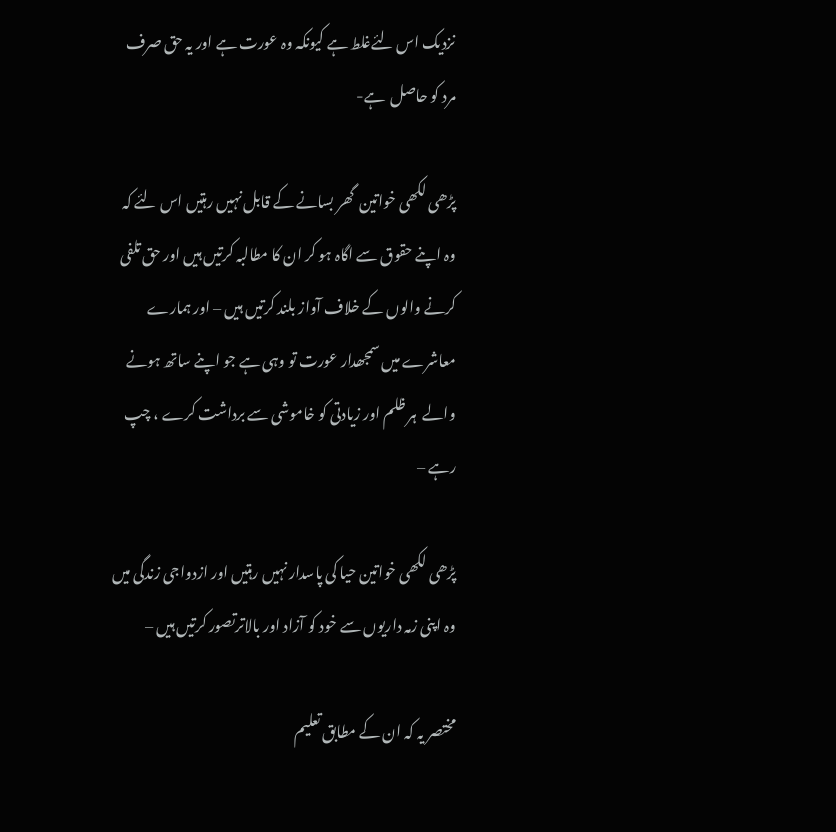نزدیک اس لئےغلط ہے کیونکہ وہ عورت ہے اور یہ حق صرف مرد کو حاصل  ہے-

پڑھی لکھی خواتین  گھر بسانے کے قابل نہیں رہتیں اس لئے کہ وہ اپنے حقوق سے اگاہ ہو کر ان کا مطالبہ کرتیں ہیں اور حق تلفی کرنے والوں کے خلاف آواز بلند کرتیں ہیں – اور ہمارے معاشرے میں سمجھدار عورت تو وہی ہے جو اپنے ساتھ ہونے والے  ہر ظلم اور زیادتی کو خاموشی سے برداشت کرے ، چپ رہے –

پڑھی لکھی خواتین حیا کی پاسدار نہیں رہتیں اور ازدواجی زندگی میں وہ اپنی زمہ داریوں سے خود کو آزاد اور بالاترتصور کرتیں ہیں –

مختصر یہ کہ ان کے مطابق تعلیم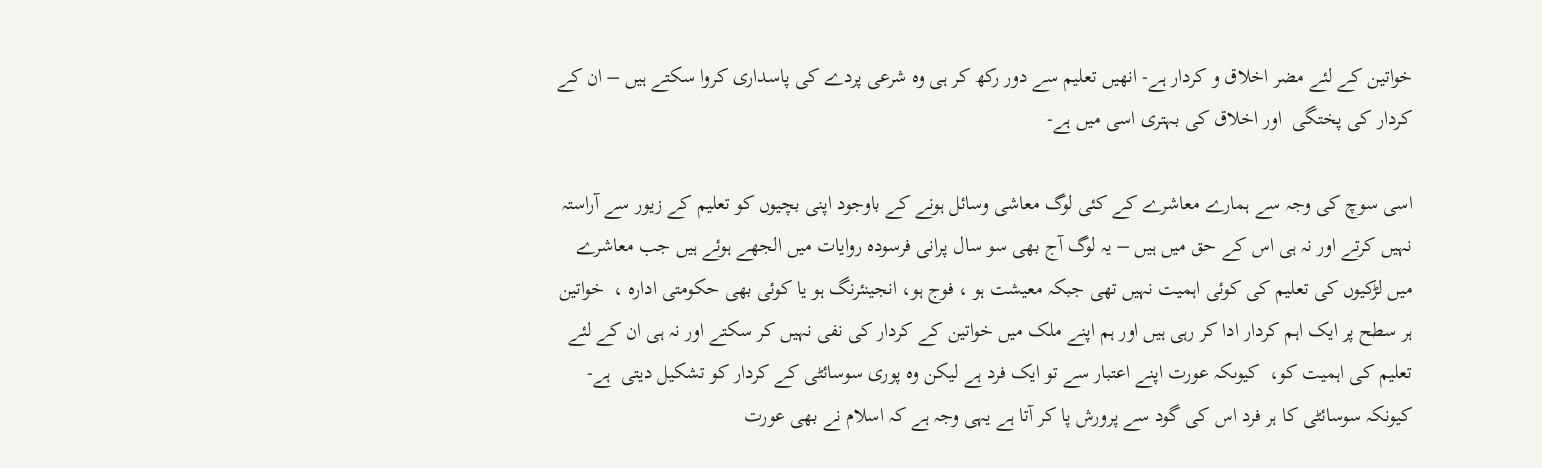خواتین کے لئے مضر اخلاق و کردار ہے- انھیں تعلیم سے دور رکھ کر ہی وہ شرعی پردے کی پاسداری کروا سکتے ہیں – ان کے کردار کی پختگی  اور اخلاق کی بہتری اسی میں ہے-

اسی سوچ کی وجہ سے ہمارے معاشرے کے کئی لوگ معاشی وسائل ہونے کے باوجود اپنی بچیوں کو تعلیم کے زیور سے آراستہ نہیں کرتے اور نہ ہی اس کے حق میں ہیں – یہ لوگ آج بھی سو سال پرانی فرسودہ روایات میں الجھے ہوئے ہیں جب معاشرے میں لڑکیوں کی تعلیم کی کوئی اہمیت نہیں تھی جبکہ معیشت ہو ، فوج ہو، انجینئرنگ ہو یا کوئی بھی حکومتی ادارہ ،  خواتین ہر سطح پر ایک اہم کردار ادا کر رہی ہیں اور ہم اپنے ملک میں خواتین کے کردار کی نفی نہیں کر سکتے اور نہ ہی ان کے لئے تعلیم کی اہمیت کو،  کیوںکہ عورت اپنے اعتبار سے تو ایک فرد ہے لیکن وہ پوری سوسائٹی کے کردار کو تشکیل دیتی  ہے- کیونکہ سوسائٹی کا ہر فرد اس کی گود سے پرورش پا کر آتا ہے یہی وجہ ہے کہ اسلام نے بھی عورت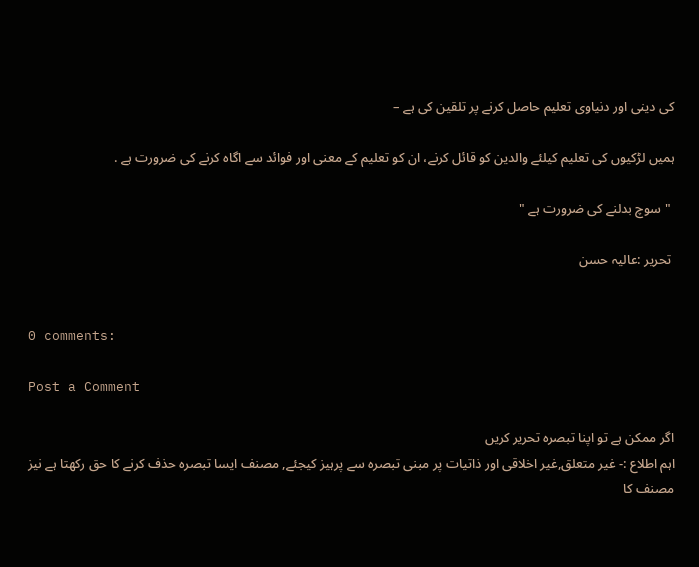کی دینی اور دنیاوی تعلیم حاصل کرنے پر تلقین کی ہے –

ہمیں لڑکیوں کی تعلیم کیلئے والدین کو قائل کرنے، ان کو تعلیم کے معنی اور فوائد سے اگاہ کرنے کی ضرورت ہے .

 " سوچ بدلنے کی ضرورت ہے "

 تحریر :عالیہ حسن


0 comments:

Post a Comment

اگر ممکن ہے تو اپنا تبصرہ تحریر کریں
اہم اطلاع :- غیر متعلق,غیر اخلاقی اور ذاتیات پر مبنی تبصرہ سے پرہیز کیجئے, مصنف ایسا تبصرہ حذف کرنے کا حق رکھتا ہے نیز مصنف کا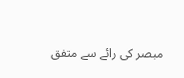مبصر کی رائے سے متفق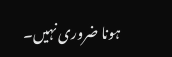ہونا ضروری نہیں۔